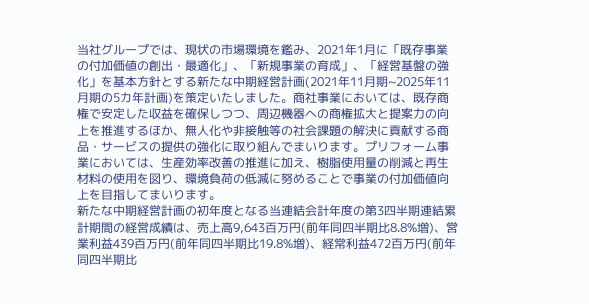当社グループでは、現状の市場環境を鑑み、2021年1月に「既存事業の付加価値の創出・最適化」、「新規事業の育成」、「経営基盤の強化」を基本方針とする新たな中期経営計画(2021年11月期~2025年11月期の5カ年計画)を策定いたしました。商社事業においては、既存商権で安定した収益を確保しつつ、周辺機器への商権拡大と提案力の向上を推進するほか、無人化や非接触等の社会課題の解決に貢献する商品・サービスの提供の強化に取り組んでまいります。プリフォーム事業においては、生産効率改善の推進に加え、樹脂使用量の削減と再生材料の使用を図り、環境負荷の低減に努めることで事業の付加価値向上を目指してまいります。
新たな中期経営計画の初年度となる当連結会計年度の第3四半期連結累計期間の経営成績は、売上高9,643百万円(前年同四半期比8.8%増)、営業利益439百万円(前年同四半期比19.8%増)、経常利益472百万円(前年同四半期比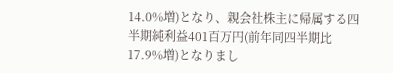14.0%増)となり、親会社株主に帰属する四半期純利益401百万円(前年同四半期比17.9%増)となりまし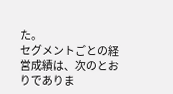た。
セグメントごとの経営成績は、次のとおりでありま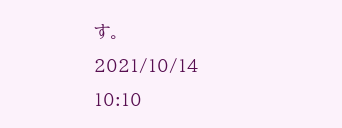す。
2021/10/14 10:10